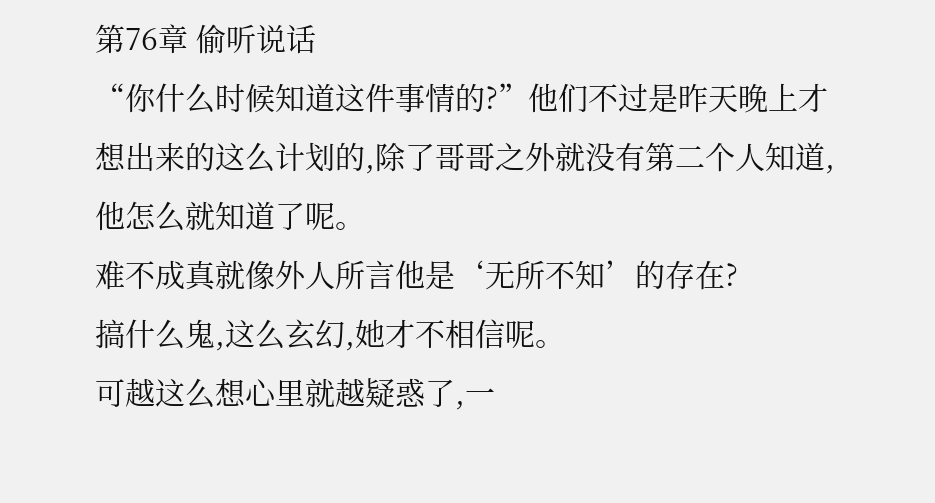第76章 偷听说话
“你什么时候知道这件事情的?”他们不过是昨天晚上才想出来的这么计划的,除了哥哥之外就没有第二个人知道,他怎么就知道了呢。
难不成真就像外人所言他是‘无所不知’的存在?
搞什么鬼,这么玄幻,她才不相信呢。
可越这么想心里就越疑惑了,一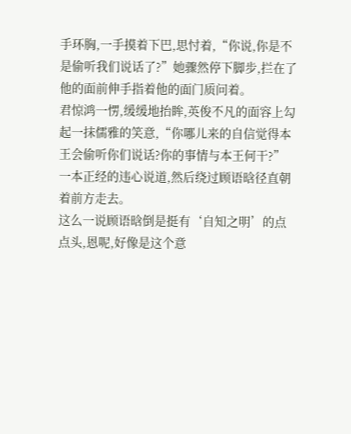手环胸,一手摸着下巴,思忖着,“你说,你是不是偷听我们说话了?”她骤然停下脚步,拦在了他的面前伸手指着他的面门质问着。
君惊鸿一愣,缓缓地抬眸,英俊不凡的面容上勾起一抹儒雅的笑意,“你哪儿来的自信觉得本王会偷听你们说话?你的事情与本王何干?”
一本正经的违心说道,然后绕过顾语晗径直朝着前方走去。
这么一说顾语晗倒是挺有‘自知之明’的点点头,恩呢,好像是这个意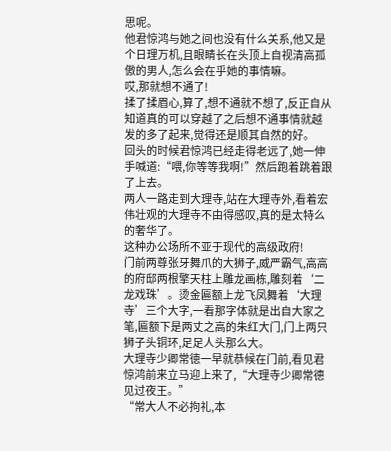思呢。
他君惊鸿与她之间也没有什么关系,他又是个日理万机,且眼睛长在头顶上自视清高孤傲的男人,怎么会在乎她的事情嘛。
哎,那就想不通了!
揉了揉眉心,算了,想不通就不想了,反正自从知道真的可以穿越了之后想不通事情就越发的多了起来,觉得还是顺其自然的好。
回头的时候君惊鸿已经走得老远了,她一伸手喊道:“喂,你等等我啊!”然后跑着跳着跟了上去。
两人一路走到大理寺,站在大理寺外,看着宏伟壮观的大理寺不由得感叹,真的是太特么的奢华了。
这种办公场所不亚于现代的高级政府!
门前两尊张牙舞爪的大狮子,威严霸气,高高的府邸两根擎天柱上雕龙画栋,雕刻着‘二龙戏珠’。烫金匾额上龙飞凤舞着‘大理寺’三个大字,一看那字体就是出自大家之笔,匾额下是两丈之高的朱红大门,门上两只狮子头铜环,足足人头那么大。
大理寺少卿常徳一早就恭候在门前,看见君惊鸿前来立马迎上来了,“大理寺少卿常德见过夜王。”
“常大人不必拘礼,本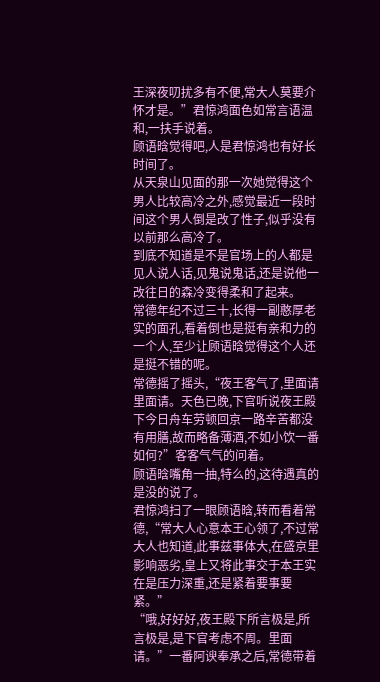王深夜叨扰多有不便,常大人莫要介怀才是。”君惊鸿面色如常言语温和,一扶手说着。
顾语晗觉得吧,人是君惊鸿也有好长时间了。
从天泉山见面的那一次她觉得这个男人比较高冷之外,感觉最近一段时间这个男人倒是改了性子,似乎没有以前那么高冷了。
到底不知道是不是官场上的人都是见人说人话,见鬼说鬼话,还是说他一改往日的森冷变得柔和了起来。
常德年纪不过三十,长得一副憨厚老实的面孔,看着倒也是挺有亲和力的一个人,至少让顾语晗觉得这个人还是挺不错的呢。
常德摇了摇头,“夜王客气了,里面请里面请。天色已晚,下官听说夜王殿下今日舟车劳顿回京一路辛苦都没有用膳,故而略备薄酒,不如小饮一番如何?”客客气气的问着。
顾语晗嘴角一抽,特么的,这待遇真的是没的说了。
君惊鸿扫了一眼顾语晗,转而看着常德,“常大人心意本王心领了,不过常大人也知道,此事兹事体大,在盛京里影响恶劣,皇上又将此事交于本王实在是压力深重,还是紧着要事要紧。”
“哦,好好好,夜王殿下所言极是,所言极是,是下官考虑不周。里面请。”一番阿谀奉承之后,常德带着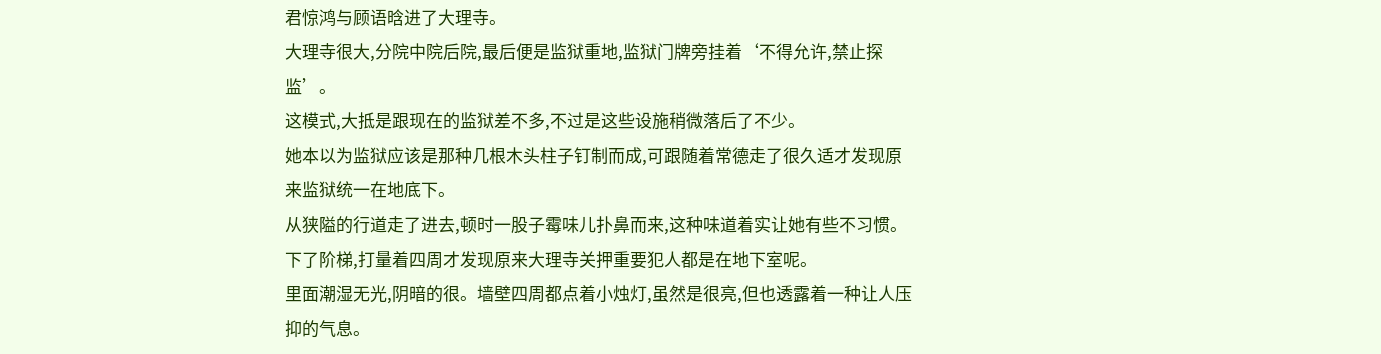君惊鸿与顾语晗进了大理寺。
大理寺很大,分院中院后院,最后便是监狱重地,监狱门牌旁挂着‘不得允许,禁止探监’。
这模式,大抵是跟现在的监狱差不多,不过是这些设施稍微落后了不少。
她本以为监狱应该是那种几根木头柱子钉制而成,可跟随着常德走了很久适才发现原来监狱统一在地底下。
从狭隘的行道走了进去,顿时一股子霉味儿扑鼻而来,这种味道着实让她有些不习惯。
下了阶梯,打量着四周才发现原来大理寺关押重要犯人都是在地下室呢。
里面潮湿无光,阴暗的很。墙壁四周都点着小烛灯,虽然是很亮,但也透露着一种让人压抑的气息。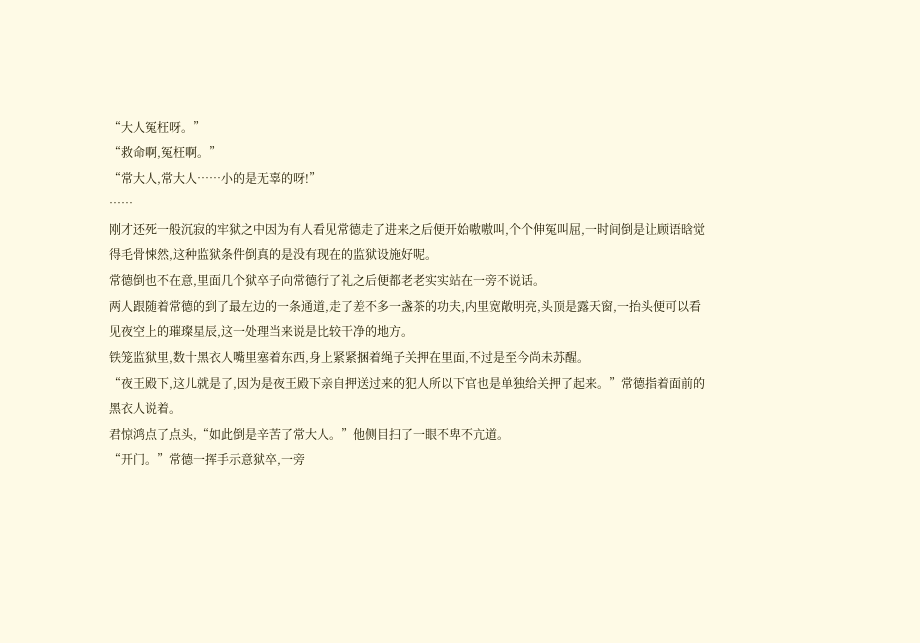“大人冤枉呀。”
“救命啊,冤枉啊。”
“常大人,常大人……小的是无辜的呀!”
……
刚才还死一般沉寂的牢狱之中因为有人看见常德走了进来之后便开始嗷嗷叫,个个伸冤叫屈,一时间倒是让顾语晗觉得毛骨悚然,这种监狱条件倒真的是没有现在的监狱设施好呢。
常德倒也不在意,里面几个狱卒子向常德行了礼之后便都老老实实站在一旁不说话。
两人跟随着常德的到了最左边的一条通道,走了差不多一盏茶的功夫,内里宽敞明亮,头顶是露天窗,一抬头便可以看见夜空上的璀璨星辰,这一处理当来说是比较干净的地方。
铁笼监狱里,数十黑衣人嘴里塞着东西,身上紧紧捆着绳子关押在里面,不过是至今尚未苏醒。
“夜王殿下,这儿就是了,因为是夜王殿下亲自押送过来的犯人所以下官也是单独给关押了起来。”常德指着面前的黑衣人说着。
君惊鸿点了点头,“如此倒是辛苦了常大人。”他侧目扫了一眼不卑不亢道。
“开门。”常德一挥手示意狱卒,一旁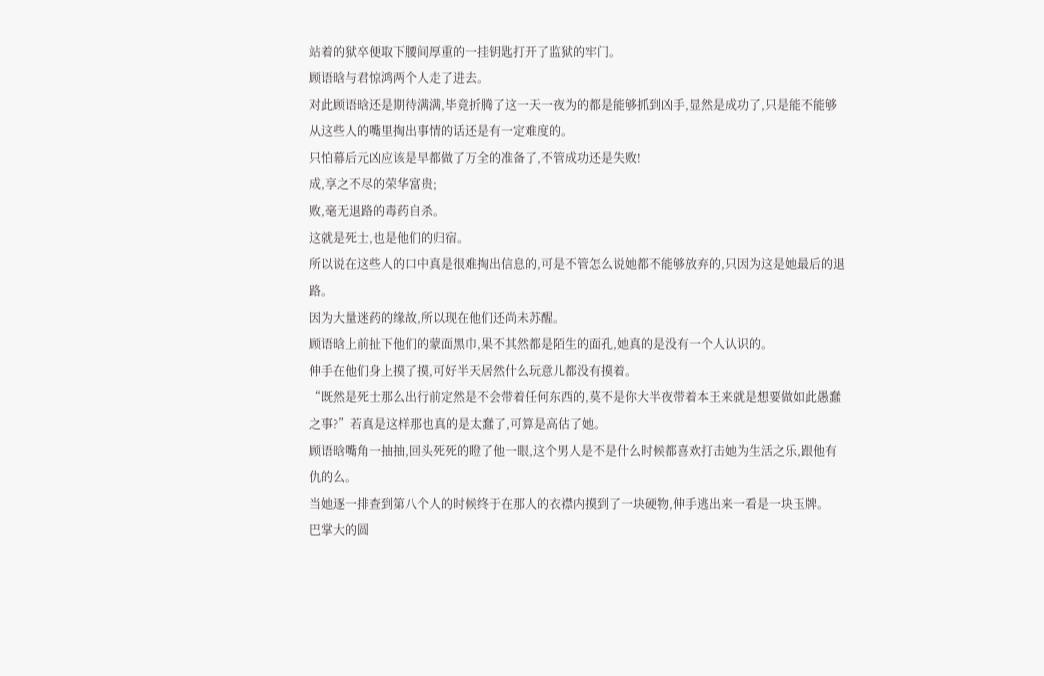站着的狱卒便取下腰间厚重的一挂钥匙打开了监狱的牢门。
顾语晗与君惊鸿两个人走了进去。
对此顾语晗还是期待满满,毕竟折腾了这一天一夜为的都是能够抓到凶手,显然是成功了,只是能不能够从这些人的嘴里掏出事情的话还是有一定难度的。
只怕幕后元凶应该是早都做了万全的准备了,不管成功还是失败!
成,享之不尽的荣华富贵;
败,毫无退路的毒药自杀。
这就是死士,也是他们的归宿。
所以说在这些人的口中真是很难掏出信息的,可是不管怎么说她都不能够放弃的,只因为这是她最后的退路。
因为大量迷药的缘故,所以现在他们还尚未苏醒。
顾语晗上前扯下他们的蒙面黑巾,果不其然都是陌生的面孔,她真的是没有一个人认识的。
伸手在他们身上摸了摸,可好半天居然什么玩意儿都没有摸着。
“既然是死士那么出行前定然是不会带着任何东西的,莫不是你大半夜带着本王来就是想要做如此愚蠢之事?”若真是这样那也真的是太蠢了,可算是高估了她。
顾语晗嘴角一抽抽,回头死死的瞪了他一眼,这个男人是不是什么时候都喜欢打击她为生活之乐,跟他有仇的么。
当她逐一排查到第八个人的时候终于在那人的衣襟内摸到了一块硬物,伸手逃出来一看是一块玉牌。
巴掌大的圆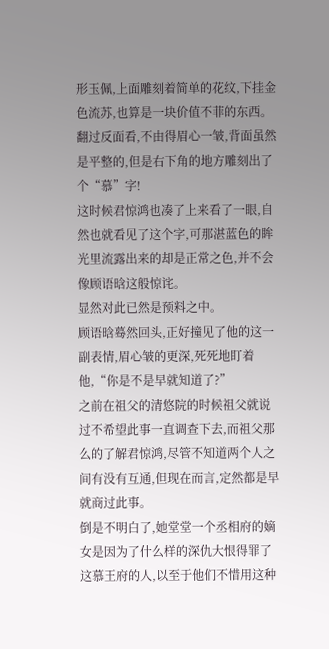形玉佩,上面雕刻着简单的花纹,下挂金色流苏,也算是一块价值不菲的东西。
翻过反面看,不由得眉心一皱,背面虽然是平整的,但是右下角的地方雕刻出了个“慕”字!
这时候君惊鸿也凑了上来看了一眼,自然也就看见了这个字,可那湛蓝色的眸光里流露出来的却是正常之色,并不会像顾语晗这般惊诧。
显然对此已然是预料之中。
顾语晗蓦然回头,正好撞见了他的这一副表情,眉心皱的更深,死死地盯着他,“你是不是早就知道了?”
之前在祖父的清悠院的时候祖父就说过不希望此事一直调查下去,而祖父那么的了解君惊鸿,尽管不知道两个人之间有没有互通,但现在而言,定然都是早就商过此事。
倒是不明白了,她堂堂一个丞相府的嫡女是因为了什么样的深仇大恨得罪了这慕王府的人,以至于他们不惜用这种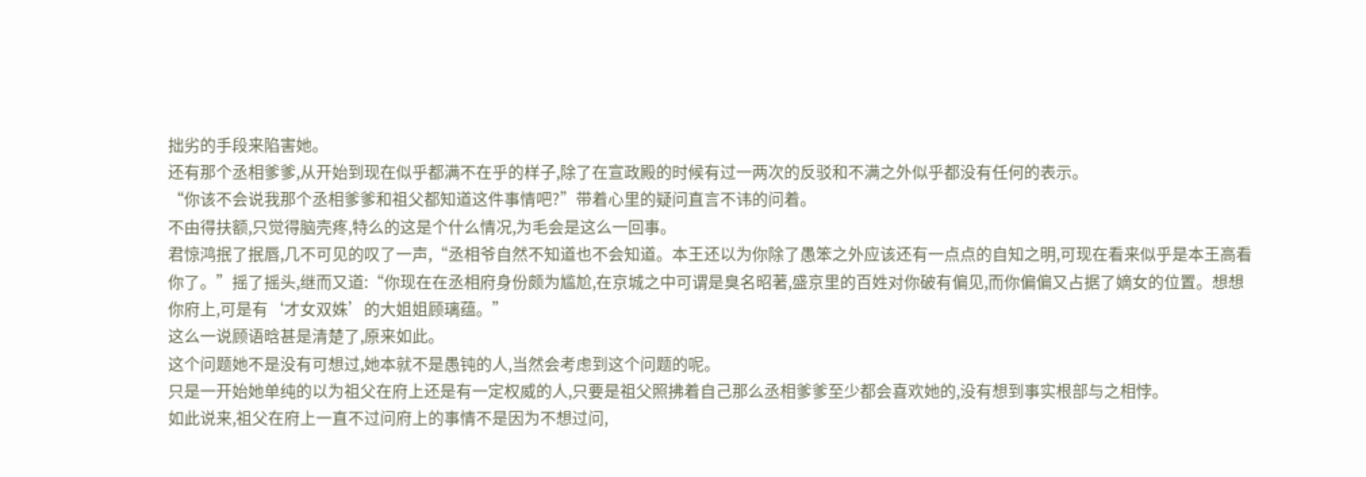拙劣的手段来陷害她。
还有那个丞相爹爹,从开始到现在似乎都满不在乎的样子,除了在宣政殿的时候有过一两次的反驳和不满之外似乎都没有任何的表示。
“你该不会说我那个丞相爹爹和祖父都知道这件事情吧?”带着心里的疑问直言不讳的问着。
不由得扶额,只觉得脑壳疼,特么的这是个什么情况,为毛会是这么一回事。
君惊鸿抿了抿唇,几不可见的叹了一声,“丞相爷自然不知道也不会知道。本王还以为你除了愚笨之外应该还有一点点的自知之明,可现在看来似乎是本王高看你了。”摇了摇头,继而又道:“你现在在丞相府身份颇为尴尬,在京城之中可谓是臭名昭著,盛京里的百姓对你破有偏见,而你偏偏又占据了嫡女的位置。想想你府上,可是有‘才女双姝’的大姐姐顾璃蕴。”
这么一说顾语晗甚是清楚了,原来如此。
这个问题她不是没有可想过,她本就不是愚钝的人,当然会考虑到这个问题的呢。
只是一开始她单纯的以为祖父在府上还是有一定权威的人,只要是祖父照拂着自己那么丞相爹爹至少都会喜欢她的,没有想到事实根部与之相悖。
如此说来,祖父在府上一直不过问府上的事情不是因为不想过问,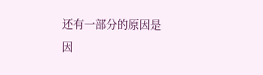还有一部分的原因是因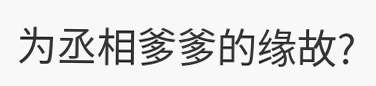为丞相爹爹的缘故?